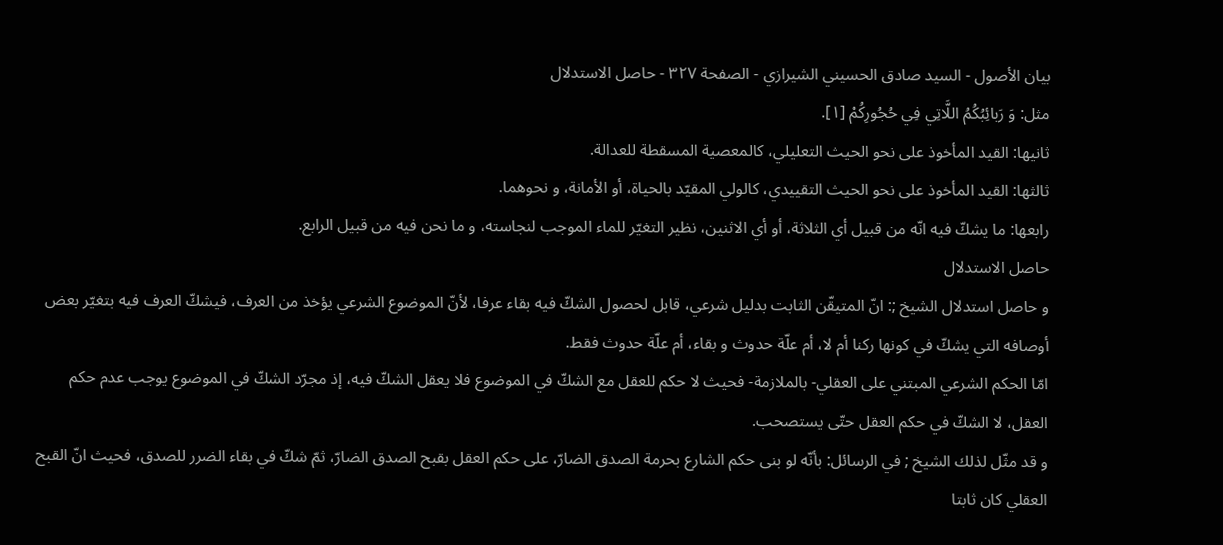بيان الأصول - السيد صادق الحسيني الشيرازي - الصفحة ٣٢٧ - حاصل الاستدلال
مثل: وَ رَبائِبُكُمُ اللَّاتِي فِي حُجُورِكُمْ [١].
ثانيها: القيد المأخوذ على نحو الحيث التعليلي، كالمعصية المسقطة للعدالة.
ثالثها: القيد المأخوذ على نحو الحيث التقييدي، كالولي المقيّد بالحياة، أو الأمانة، و نحوهما.
رابعها: ما يشكّ فيه انّه من قبيل أي الثلاثة، أو أي الاثنين، نظير التغيّر للماء الموجب لنجاسته، و ما نحن فيه من قبيل الرابع.
حاصل الاستدلال
و حاصل استدلال الشيخ ;: انّ المتيقّن الثابت بدليل شرعي، قابل لحصول الشكّ فيه بقاء عرفا، لأنّ الموضوع الشرعي يؤخذ من العرف، فيشكّ العرف فيه بتغيّر بعض أوصافه التي يشكّ في كونها ركنا أم لا، أم علّة حدوث و بقاء، أم علّة حدوث فقط.
امّا الحكم الشرعي المبتني على العقلي- بالملازمة- فحيث لا حكم للعقل مع الشكّ في الموضوع فلا يعقل الشكّ فيه، إذ مجرّد الشكّ في الموضوع يوجب عدم حكم العقل، لا الشكّ في حكم العقل حتّى يستصحب.
و قد مثّل لذلك الشيخ ; في الرسائل: بأنّه لو بنى حكم الشارع بحرمة الصدق الضارّ، على حكم العقل بقبح الصدق الضارّ، ثمّ شكّ في بقاء الضرر للصدق، فحيث انّ القبح العقلي كان ثابتا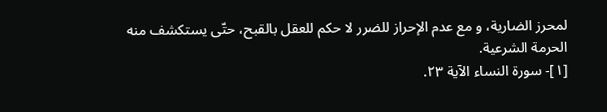لمحرز الضارية، و مع عدم الإحراز للضرر لا حكم للعقل بالقبح، حتّى يستكشف منه الحرمة الشرعية.
[١]- سورة النساء الآية ٢٣.